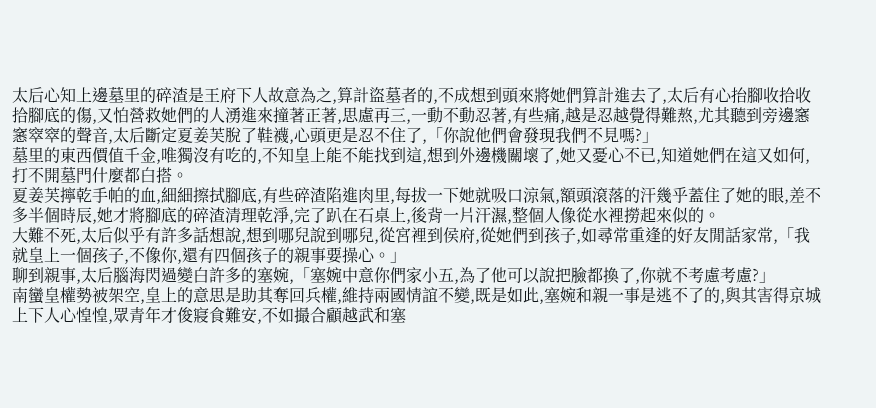太后心知上邊墓里的碎渣是王府下人故意為之,算計盜墓者的,不成想到頭來將她們算計進去了,太后有心抬腳收拾收拾腳底的傷,又怕營救她們的人湧進來撞著正著,思慮再三,一動不動忍著,有些痛,越是忍越覺得難熬,尤其聽到旁邊窸窸窣窣的聲音,太后斷定夏姜芙脫了鞋襪,心頭更是忍不住了,「你說他們會發現我們不見嗎?」
墓里的東西價值千金,唯獨沒有吃的,不知皇上能不能找到這,想到外邊機關壞了,她又憂心不已,知道她們在這又如何,打不開墓門什麼都白搭。
夏姜芙擰乾手帕的血,細細擦拭腳底,有些碎渣陷進肉里,每拔一下她就吸口涼氣,額頭滾落的汗幾乎蓋住了她的眼,差不多半個時辰,她才將腳底的碎渣清理乾淨,完了趴在石桌上,後背一片汗濕,整個人像從水裡撈起來似的。
大難不死,太后似乎有許多話想說,想到哪兒說到哪兒,從宮裡到侯府,從她們到孩子,如尋常重逢的好友閒話家常,「我就皇上一個孩子,不像你,還有四個孩子的親事要操心。」
聊到親事,太后腦海閃過變白許多的塞婉,「塞婉中意你們家小五,為了他可以說把臉都換了,你就不考慮考慮?」
南蠻皇權勢被架空,皇上的意思是助其奪回兵權,維持兩國情誼不變,既是如此,塞婉和親一事是逃不了的,與其害得京城上下人心惶惶,眾青年才俊寢食難安,不如撮合顧越武和塞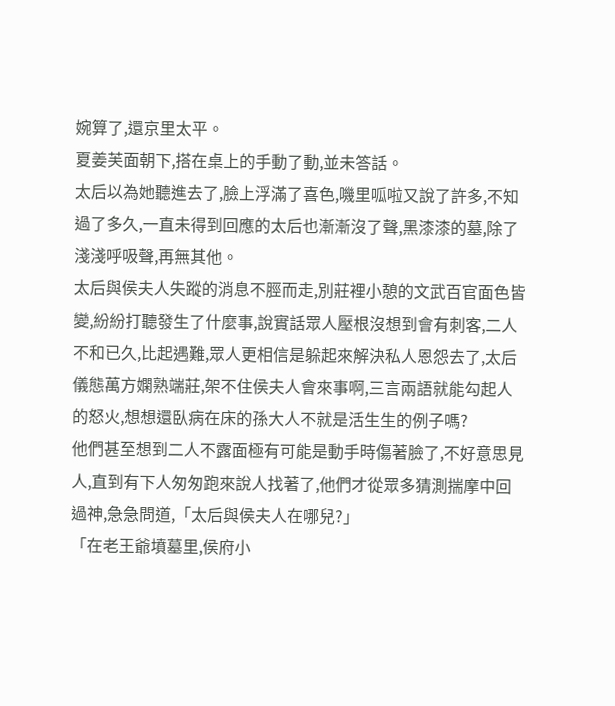婉算了,還京里太平。
夏姜芙面朝下,搭在桌上的手動了動,並未答話。
太后以為她聽進去了,臉上浮滿了喜色,嘰里呱啦又說了許多,不知過了多久,一直未得到回應的太后也漸漸沒了聲,黑漆漆的墓,除了淺淺呼吸聲,再無其他。
太后與侯夫人失蹤的消息不脛而走,別莊裡小憩的文武百官面色皆變,紛紛打聽發生了什麼事,說實話眾人壓根沒想到會有刺客,二人不和已久,比起遇難,眾人更相信是躲起來解決私人恩怨去了,太后儀態萬方嫻熟端莊,架不住侯夫人會來事啊,三言兩語就能勾起人的怒火,想想還臥病在床的孫大人不就是活生生的例子嗎?
他們甚至想到二人不露面極有可能是動手時傷著臉了,不好意思見人,直到有下人匆匆跑來說人找著了,他們才從眾多猜測揣摩中回過神,急急問道,「太后與侯夫人在哪兒?」
「在老王爺墳墓里,侯府小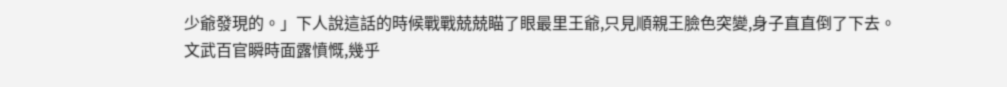少爺發現的。」下人說這話的時候戰戰兢兢瞄了眼最里王爺,只見順親王臉色突變,身子直直倒了下去。
文武百官瞬時面露憤慨,幾乎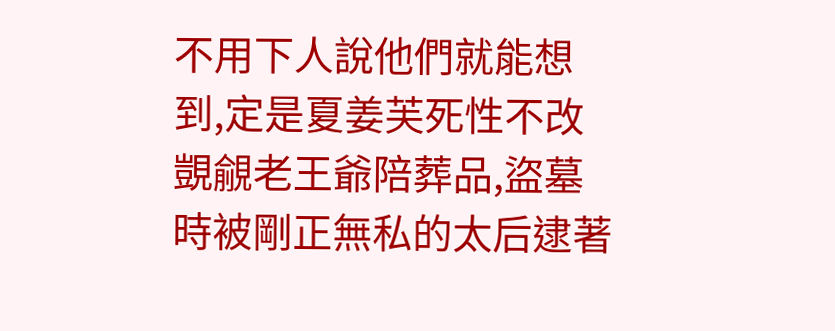不用下人說他們就能想到,定是夏姜芙死性不改覬覦老王爺陪葬品,盜墓時被剛正無私的太后逮著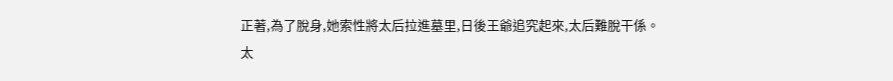正著,為了脫身,她索性將太后拉進墓里,日後王爺追究起來,太后難脫干係。
太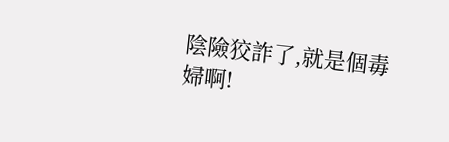陰險狡詐了,就是個毒婦啊!